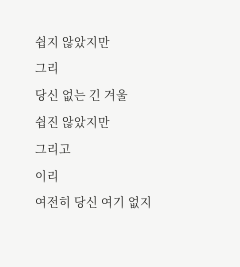쉽지 않았지만
그리
당신 없는 긴 겨울
쉽진 않았지만
그리고
이리
여전히 당신 여기 없지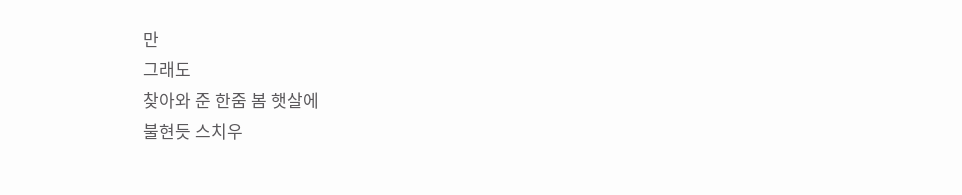만
그래도
찾아와 준 한줌 봄 햇살에
불현듯 스치우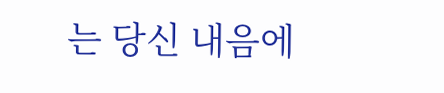는 당신 내음에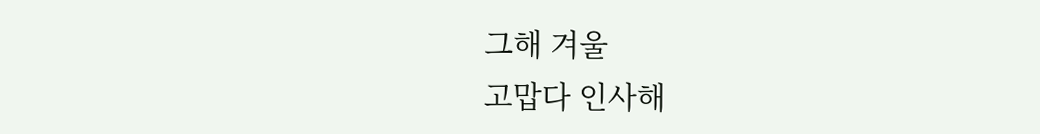그해 겨울
고맙다 인사해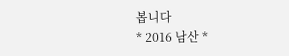봅니다
* 2016 남산 *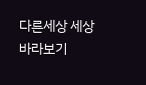다른세상 세상바라보기